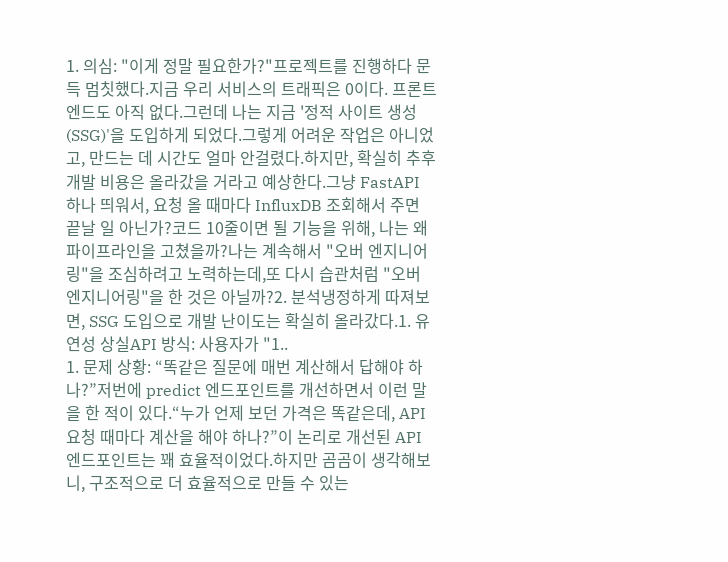1. 의심: "이게 정말 필요한가?"프로젝트를 진행하다 문득 멈칫했다.지금 우리 서비스의 트래픽은 0이다. 프론트엔드도 아직 없다.그런데 나는 지금 '정적 사이트 생성(SSG)'을 도입하게 되었다.그렇게 어려운 작업은 아니었고, 만드는 데 시간도 얼마 안걸렸다.하지만, 확실히 추후 개발 비용은 올라갔을 거라고 예상한다.그냥 FastAPI 하나 띄워서, 요청 올 때마다 InfluxDB 조회해서 주면 끝날 일 아닌가?코드 10줄이면 될 기능을 위해, 나는 왜 파이프라인을 고쳤을까?나는 계속해서 "오버 엔지니어링"을 조심하려고 노력하는데,또 다시 습관처럼 "오버 엔지니어링"을 한 것은 아닐까?2. 분석냉정하게 따져보면, SSG 도입으로 개발 난이도는 확실히 올라갔다.1. 유연성 상실API 방식: 사용자가 "1..
1. 문제 상황: “똑같은 질문에 매번 계산해서 답해야 하나?”저번에 predict 엔드포인트를 개선하면서 이런 말을 한 적이 있다.“누가 언제 보던 가격은 똑같은데, API 요청 때마다 계산을 해야 하나?”이 논리로 개선된 API 엔드포인트는 꽤 효율적이었다.하지만 곰곰이 생각해보니, 구조적으로 더 효율적으로 만들 수 있는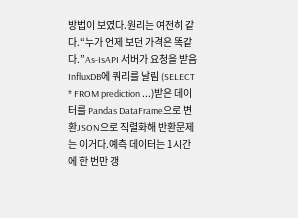방법이 보였다.원리는 여전히 같다.“누가 언제 보던 가격은 똑같다.”As-IsAPI 서버가 요청을 받음InfluxDB에 쿼리를 날림 (SELECT * FROM prediction ...)받은 데이터를 Pandas DataFrame으로 변환JSON으로 직렬화해 반환문제는 이거다.예측 데이터는 1시간에 한 번만 갱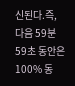신된다.즉, 다음 59분 59초 동안은 100% 동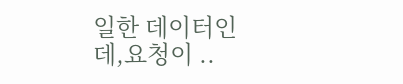일한 데이터인데,요청이 ..